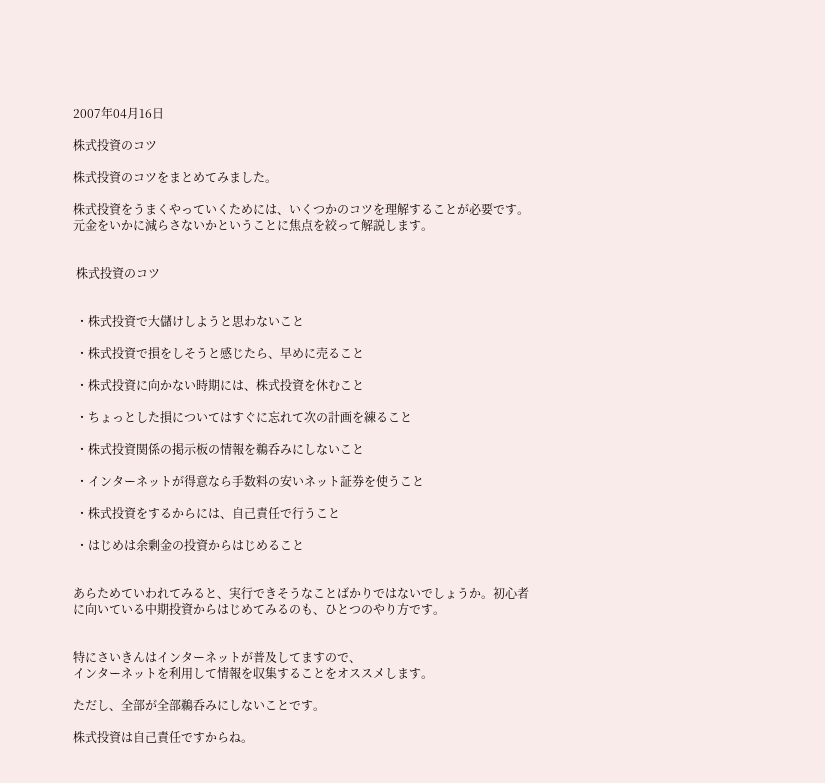2007年04月16日

株式投資のコツ

株式投資のコツをまとめてみました。

株式投資をうまくやっていくためには、いくつかのコツを理解することが必要です。
元金をいかに減らさないかということに焦点を絞って解説します。


 株式投資のコツ


 ・株式投資で大儲けしようと思わないこと

 ・株式投資で損をしそうと感じたら、早めに売ること

 ・株式投資に向かない時期には、株式投資を休むこと

 ・ちょっとした損についてはすぐに忘れて次の計画を練ること

 ・株式投資関係の掲示板の情報を鵜呑みにしないこと

 ・インターネットが得意なら手数料の安いネット証券を使うこと

 ・株式投資をするからには、自己責任で行うこと

 ・はじめは余剰金の投資からはじめること


あらためていわれてみると、実行できそうなことばかりではないでしょうか。初心者
に向いている中期投資からはじめてみるのも、ひとつのやり方です。


特にさいきんはインターネットが普及してますので、
インターネットを利用して情報を収集することをオススメします。

ただし、全部が全部鵜呑みにしないことです。

株式投資は自己責任ですからね。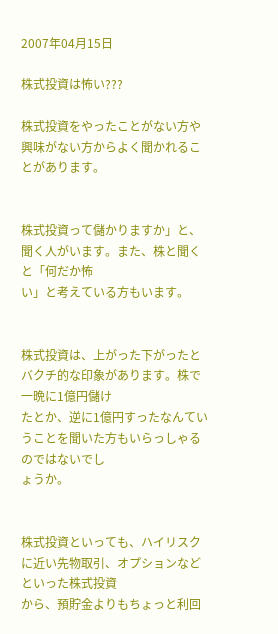2007年04月15日

株式投資は怖い???

株式投資をやったことがない方や興味がない方からよく聞かれることがあります。


株式投資って儲かりますか」と、聞く人がいます。また、株と聞くと「何だか怖
い」と考えている方もいます。


株式投資は、上がった下がったとバクチ的な印象があります。株で一晩に1億円儲け
たとか、逆に1億円すったなんていうことを聞いた方もいらっしゃるのではないでし
ょうか。


株式投資といっても、ハイリスクに近い先物取引、オプションなどといった株式投資
から、預貯金よりもちょっと利回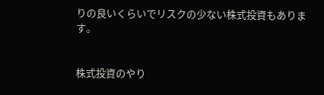りの良いくらいでリスクの少ない株式投資もありま
す。


株式投資のやり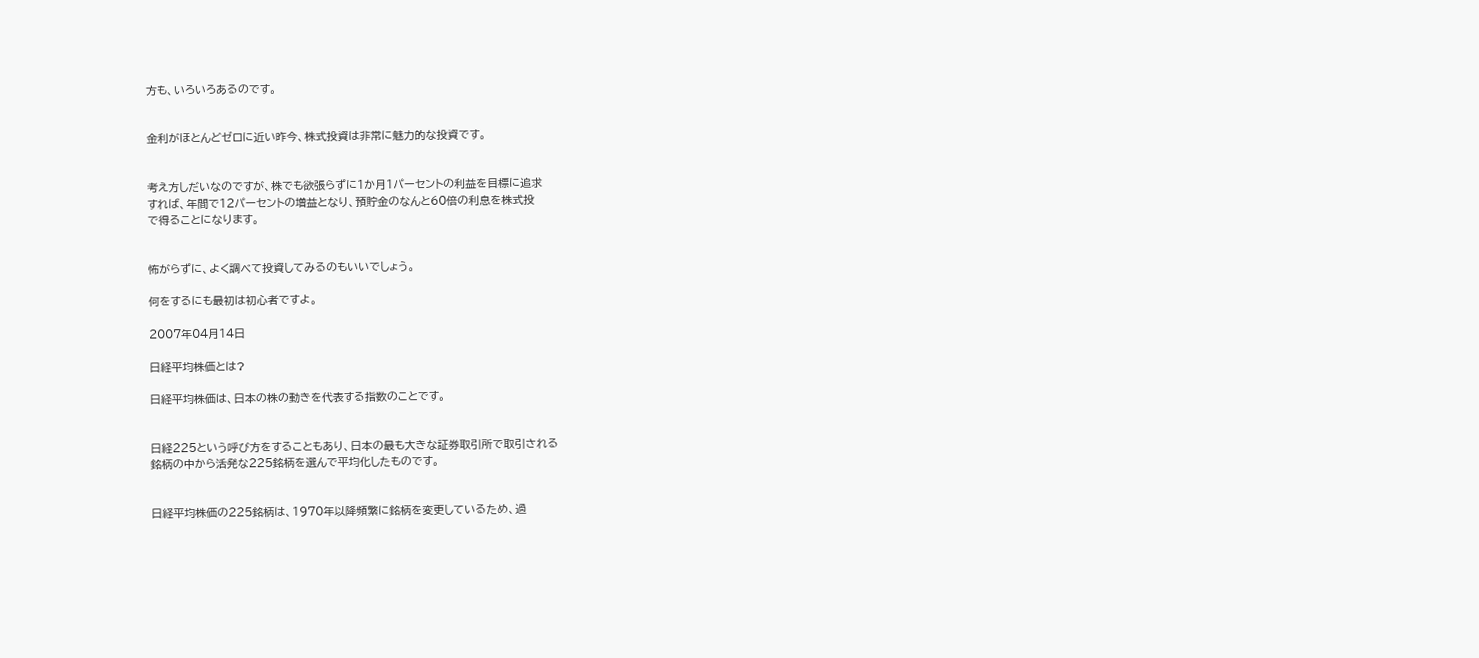方も、いろいろあるのです。


金利がほとんどゼロに近い昨今、株式投資は非常に魅力的な投資です。


考え方しだいなのですが、株でも欲張らずに1か月1パーセントの利益を目標に追求
すれば、年間で12パーセントの増益となり、預貯金のなんと60倍の利息を株式投
で得ることになります。


怖がらずに、よく調べて投資してみるのもいいでしょう。

何をするにも最初は初心者ですよ。

2007年04月14日

日経平均株価とは?

日経平均株価は、日本の株の動きを代表する指数のことです。


日経225という呼び方をすることもあり、日本の最も大きな証券取引所で取引される
銘柄の中から活発な225銘柄を選んで平均化したものです。


日経平均株価の225銘柄は、1970年以降頻繁に銘柄を変更しているため、過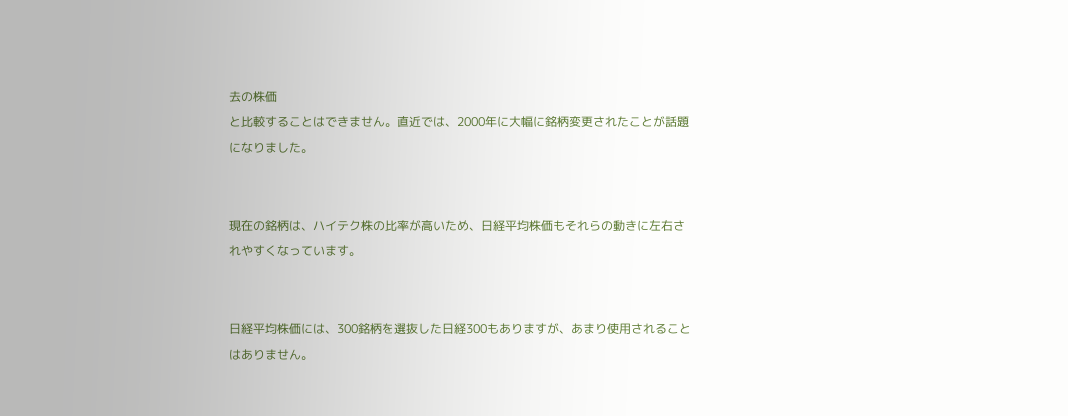去の株価
と比較することはできません。直近では、2000年に大幅に銘柄変更されたことが話題
になりました。


現在の銘柄は、ハイテク株の比率が高いため、日経平均株価もそれらの動きに左右さ
れやすくなっています。


日経平均株価には、300銘柄を選抜した日経300もありますが、あまり使用されること
はありません。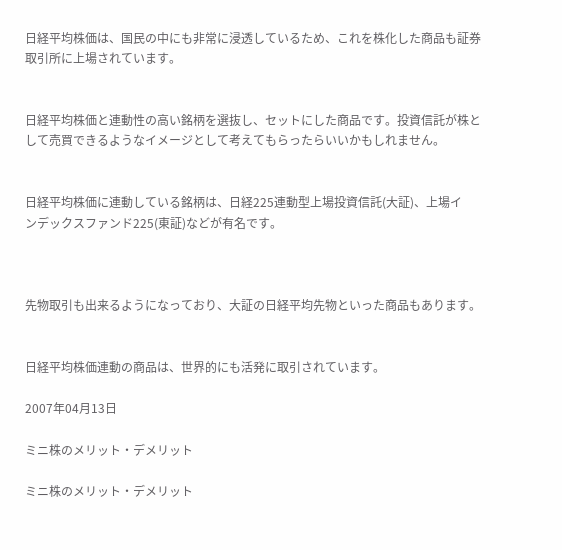日経平均株価は、国民の中にも非常に浸透しているため、これを株化した商品も証券
取引所に上場されています。


日経平均株価と連動性の高い銘柄を選抜し、セットにした商品です。投資信託が株と
して売買できるようなイメージとして考えてもらったらいいかもしれません。


日経平均株価に連動している銘柄は、日経225連動型上場投資信託(大証)、上場イ
ンデックスファンド225(東証)などが有名です。



先物取引も出来るようになっており、大証の日経平均先物といった商品もあります。


日経平均株価連動の商品は、世界的にも活発に取引されています。

2007年04月13日

ミニ株のメリット・デメリット

ミニ株のメリット・デメリット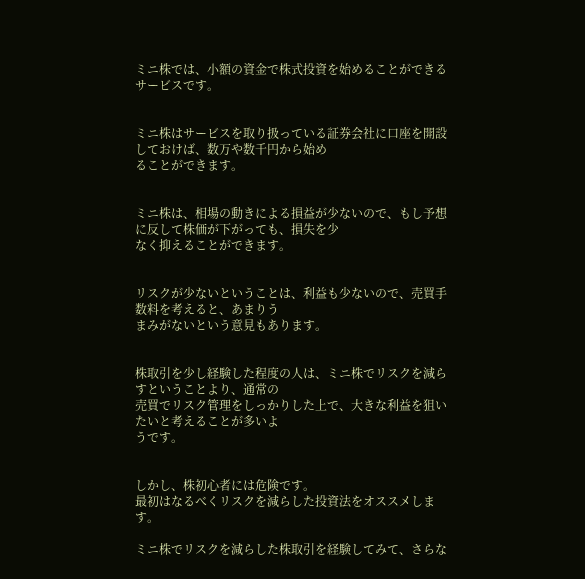ミニ株では、小額の資金で株式投資を始めることができるサービスです。


ミニ株はサービスを取り扱っている証券会社に口座を開設しておけば、数万や数千円から始め
ることができます。


ミニ株は、相場の動きによる損益が少ないので、もし予想に反して株価が下がっても、損失を少
なく抑えることができます。


リスクが少ないということは、利益も少ないので、売買手数料を考えると、あまりう
まみがないという意見もあります。


株取引を少し経験した程度の人は、ミニ株でリスクを減らすということより、通常の
売買でリスク管理をしっかりした上で、大きな利益を狙いたいと考えることが多いよ
うです。


しかし、株初心者には危険です。
最初はなるべくリスクを減らした投資法をオススメします。

ミニ株でリスクを減らした株取引を経験してみて、さらな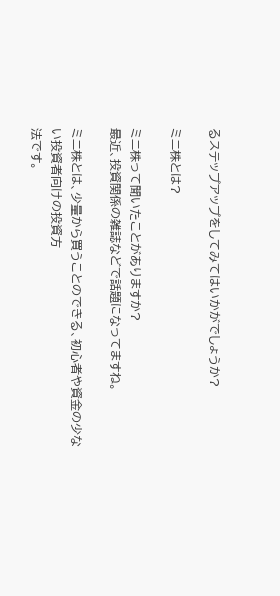るステップアップをしてみてはいかがでしょうか?

ミニ株とは?

ミニ株って聞いたことがありますか?
最近、投資関係の雑誌などで話題になってますね。

ミニ株とは、少量から買うことのできる、初心者や資金の少ない投資者向けの投資方
法です。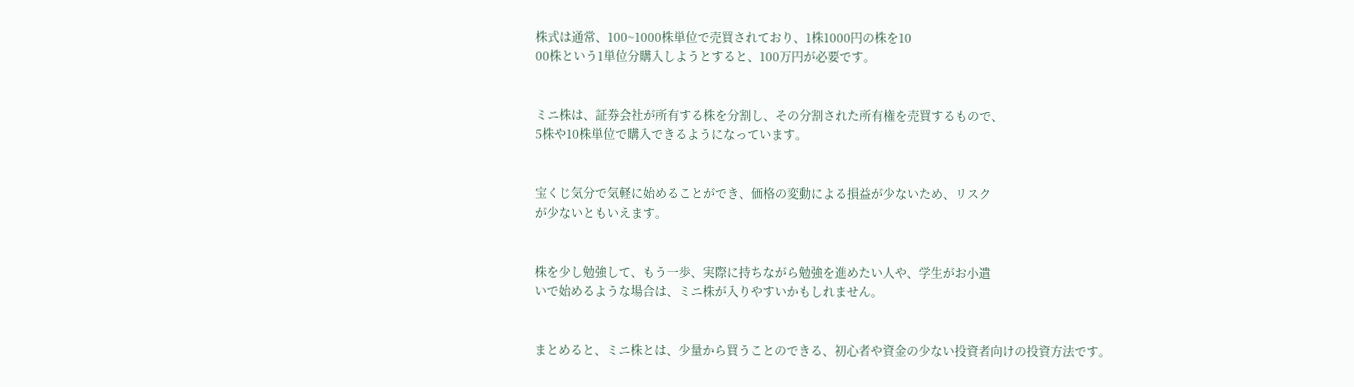株式は通常、100~1000株単位で売買されており、1株1000円の株を10
00株という1単位分購入しようとすると、100万円が必要です。


ミニ株は、証券会社が所有する株を分割し、その分割された所有権を売買するもので、
5株や10株単位で購入できるようになっています。


宝くじ気分で気軽に始めることができ、価格の変動による損益が少ないため、リスク
が少ないともいえます。


株を少し勉強して、もう一歩、実際に持ちながら勉強を進めたい人や、学生がお小遣
いで始めるような場合は、ミニ株が入りやすいかもしれません。


まとめると、ミニ株とは、少量から買うことのできる、初心者や資金の少ない投資者向けの投資方法です。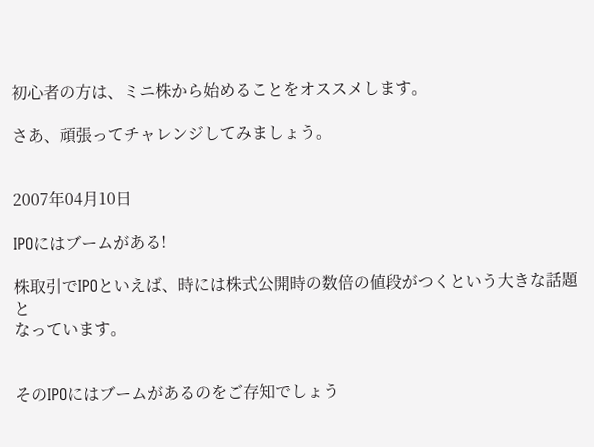初心者の方は、ミニ株から始めることをオススメします。

さあ、頑張ってチャレンジしてみましょう。


2007年04月10日

IPOにはブームがある!

株取引でIPOといえば、時には株式公開時の数倍の値段がつくという大きな話題と
なっています。


そのIPOにはブームがあるのをご存知でしょう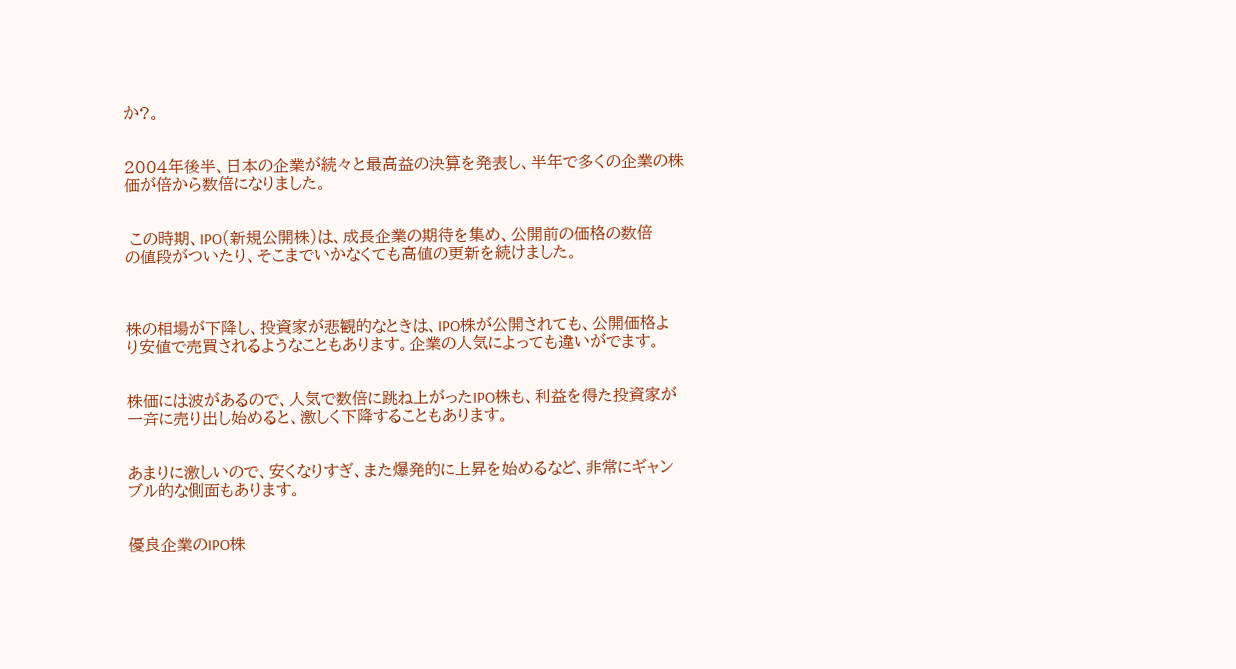か?。


2004年後半、日本の企業が続々と最高益の決算を発表し、半年で多くの企業の株
価が倍から数倍になりました。


 この時期、IPO(新規公開株)は、成長企業の期待を集め、公開前の価格の数倍
の値段がついたり、そこまでいかなくても高値の更新を続けました。



株の相場が下降し、投資家が悲観的なときは、IPO株が公開されても、公開価格よ
り安値で売買されるようなこともあります。企業の人気によっても違いがでます。


株価には波があるので、人気で数倍に跳ね上がったIPO株も、利益を得た投資家が
一斉に売り出し始めると、激しく下降することもあります。


あまりに激しいので、安くなりすぎ、また爆発的に上昇を始めるなど、非常にギャン
ブル的な側面もあります。


優良企業のIPO株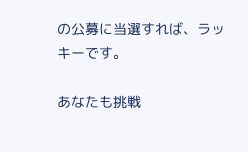の公募に当選すれば、ラッキーです。

あなたも挑戦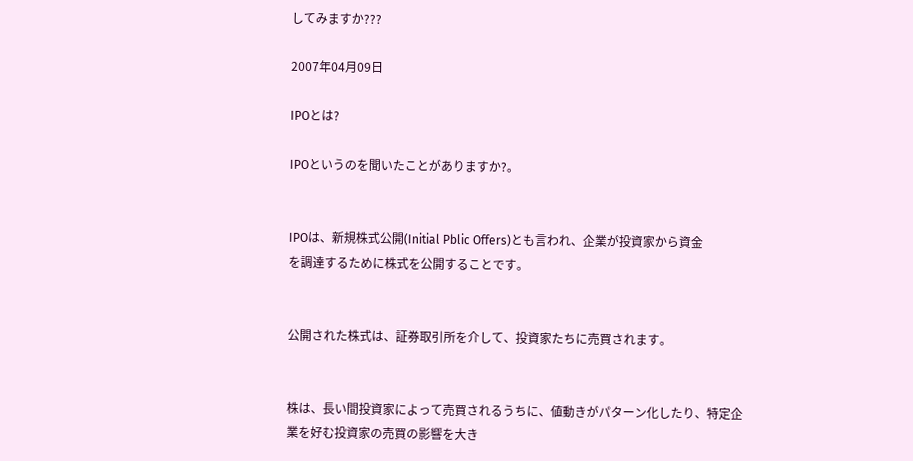してみますか???

2007年04月09日

IPOとは?

IPOというのを聞いたことがありますか?。


IPOは、新規株式公開(Initial Pblic Offers)とも言われ、企業が投資家から資金
を調達するために株式を公開することです。


公開された株式は、証券取引所を介して、投資家たちに売買されます。


株は、長い間投資家によって売買されるうちに、値動きがパターン化したり、特定企
業を好む投資家の売買の影響を大き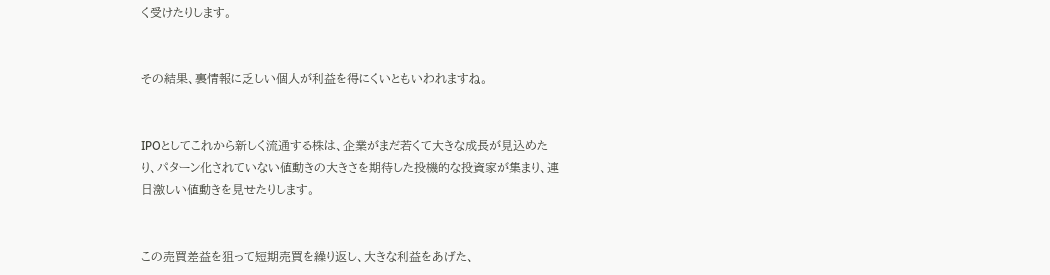く受けたりします。


その結果、裏情報に乏しい個人が利益を得にくいともいわれますね。


IPOとしてこれから新しく流通する株は、企業がまだ若くて大きな成長が見込めた
り、パターン化されていない値動きの大きさを期待した投機的な投資家が集まり、連
日激しい値動きを見せたりします。


この売買差益を狙って短期売買を繰り返し、大きな利益をあげた、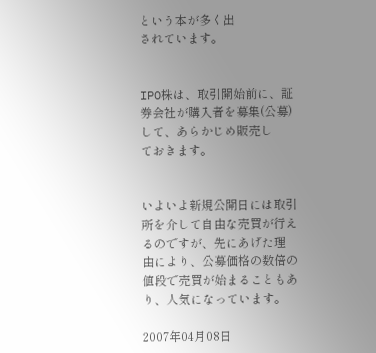という本が多く出
されています。


IPO株は、取引開始前に、証券会社が購入者を募集(公募)して、あらかじめ販売し
ておきます。


いよいよ新規公開日には取引所を介して自由な売買が行えるのですが、先にあげた理
由により、公募価格の数倍の値段で売買が始まることもあり、人気になっています。

2007年04月08日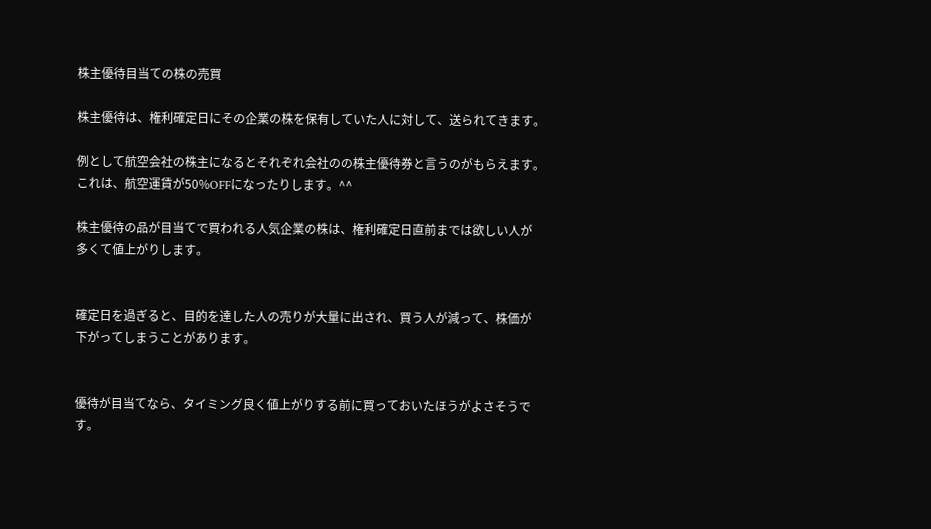株主優待目当ての株の売買

株主優待は、権利確定日にその企業の株を保有していた人に対して、送られてきます。

例として航空会社の株主になるとそれぞれ会社のの株主優待券と言うのがもらえます。
これは、航空運賃が50%OFFになったりします。^^

株主優待の品が目当てで買われる人気企業の株は、権利確定日直前までは欲しい人が
多くて値上がりします。


確定日を過ぎると、目的を達した人の売りが大量に出され、買う人が減って、株価が
下がってしまうことがあります。


優待が目当てなら、タイミング良く値上がりする前に買っておいたほうがよさそうで
す。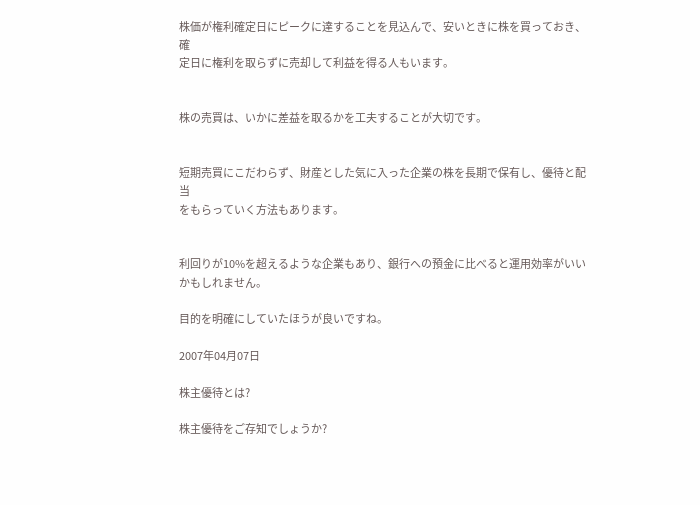株価が権利確定日にピークに達することを見込んで、安いときに株を買っておき、確
定日に権利を取らずに売却して利益を得る人もいます。


株の売買は、いかに差益を取るかを工夫することが大切です。


短期売買にこだわらず、財産とした気に入った企業の株を長期で保有し、優待と配当
をもらっていく方法もあります。


利回りが10%を超えるような企業もあり、銀行への預金に比べると運用効率がいい
かもしれません。

目的を明確にしていたほうが良いですね。

2007年04月07日

株主優待とは?

株主優待をご存知でしょうか?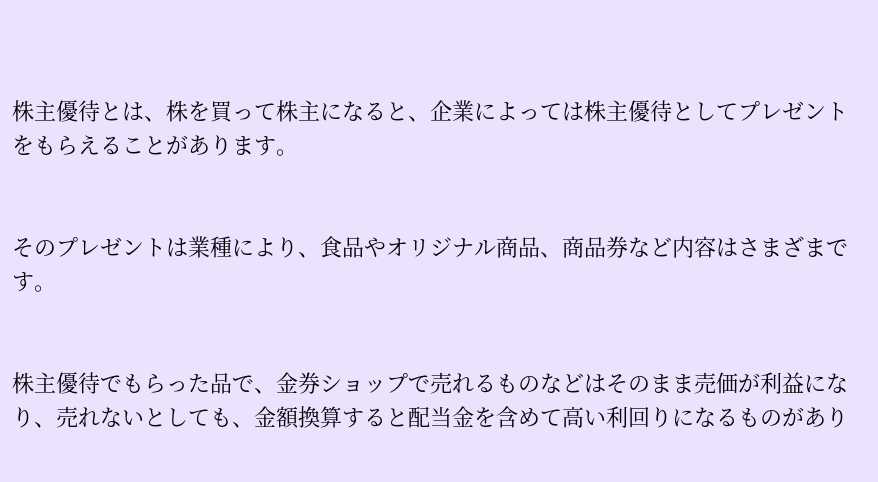株主優待とは、株を買って株主になると、企業によっては株主優待としてプレゼント
をもらえることがあります。


そのプレゼントは業種により、食品やオリジナル商品、商品券など内容はさまざまです。


株主優待でもらった品で、金券ショップで売れるものなどはそのまま売価が利益にな
り、売れないとしても、金額換算すると配当金を含めて高い利回りになるものがあり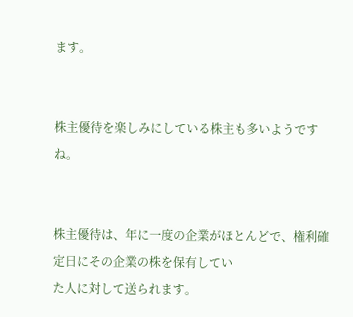ます。


株主優待を楽しみにしている株主も多いようですね。


株主優待は、年に一度の企業がほとんどで、権利確定日にその企業の株を保有してい
た人に対して送られます。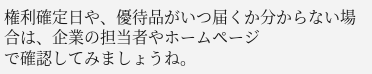権利確定日や、優待品がいつ届くか分からない場合は、企業の担当者やホームページ
で確認してみましょうね。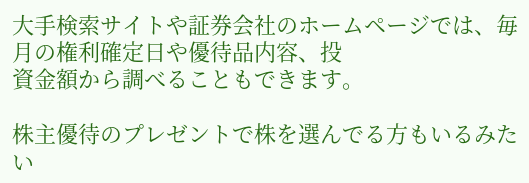大手検索サイトや証券会社のホームページでは、毎月の権利確定日や優待品内容、投
資金額から調べることもできます。

株主優待のプレゼントで株を選んでる方もいるみたい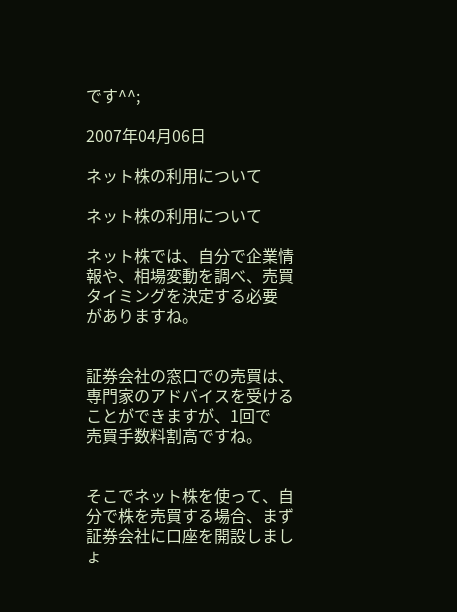です^^;

2007年04月06日

ネット株の利用について

ネット株の利用について

ネット株では、自分で企業情報や、相場変動を調べ、売買タイミングを決定する必要
がありますね。


証券会社の窓口での売買は、専門家のアドバイスを受けることができますが、1回で
売買手数料割高ですね。


そこでネット株を使って、自分で株を売買する場合、まず証券会社に口座を開設しましょ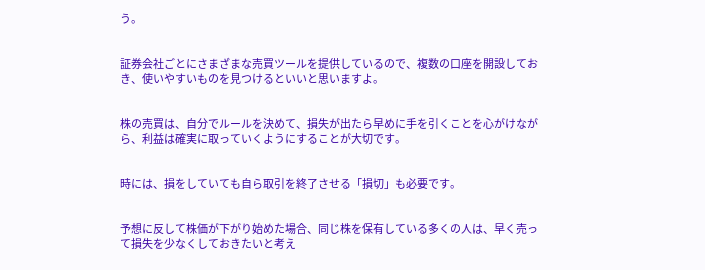う。


証券会社ごとにさまざまな売買ツールを提供しているので、複数の口座を開設してお
き、使いやすいものを見つけるといいと思いますよ。


株の売買は、自分でルールを決めて、損失が出たら早めに手を引くことを心がけなが
ら、利益は確実に取っていくようにすることが大切です。


時には、損をしていても自ら取引を終了させる「損切」も必要です。


予想に反して株価が下がり始めた場合、同じ株を保有している多くの人は、早く売っ
て損失を少なくしておきたいと考え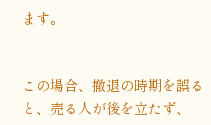ます。


この場合、撤退の時期を誤ると、売る人が後を立たず、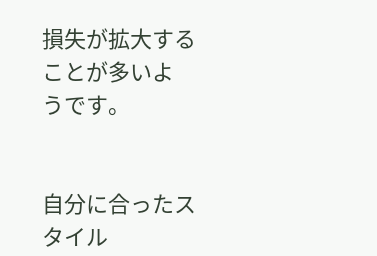損失が拡大することが多いよ
うです。


自分に合ったスタイル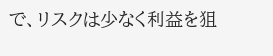で、リスクは少なく利益を狙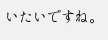いたいですね。